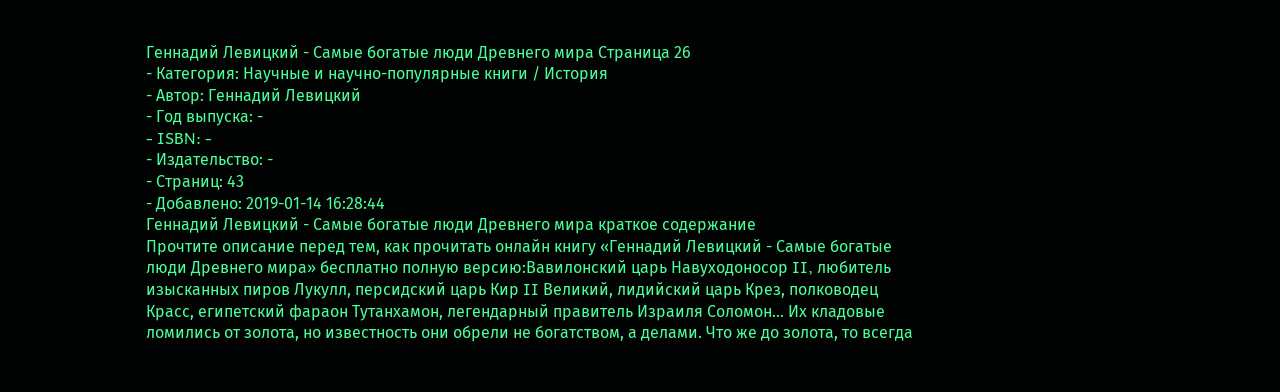Геннадий Левицкий - Самые богатые люди Древнего мира Страница 26
- Категория: Научные и научно-популярные книги / История
- Автор: Геннадий Левицкий
- Год выпуска: -
- ISBN: -
- Издательство: -
- Страниц: 43
- Добавлено: 2019-01-14 16:28:44
Геннадий Левицкий - Самые богатые люди Древнего мира краткое содержание
Прочтите описание перед тем, как прочитать онлайн книгу «Геннадий Левицкий - Самые богатые люди Древнего мира» бесплатно полную версию:Вавилонский царь Навуходоносор II, любитель изысканных пиров Лукулл, персидский царь Кир II Великий, лидийский царь Крез, полководец Красс, египетский фараон Тутанхамон, легендарный правитель Израиля Соломон… Их кладовые ломились от золота, но известность они обрели не богатством, а делами. Что же до золота, то всегда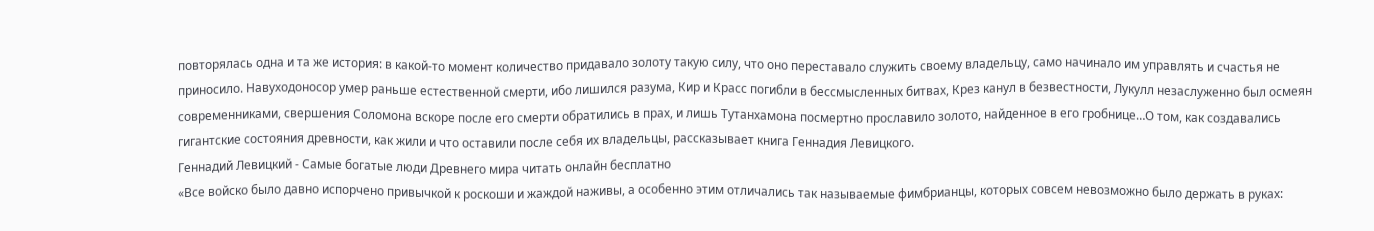повторялась одна и та же история: в какой-то момент количество придавало золоту такую силу, что оно переставало служить своему владельцу, само начинало им управлять и счастья не приносило. Навуходоносор умер раньше естественной смерти, ибо лишился разума, Кир и Красс погибли в бессмысленных битвах, Крез канул в безвестности, Лукулл незаслуженно был осмеян современниками, свершения Соломона вскоре после его смерти обратились в прах, и лишь Тутанхамона посмертно прославило золото, найденное в его гробнице…О том, как создавались гигантские состояния древности, как жили и что оставили после себя их владельцы, рассказывает книга Геннадия Левицкого.
Геннадий Левицкий - Самые богатые люди Древнего мира читать онлайн бесплатно
«Все войско было давно испорчено привычкой к роскоши и жаждой наживы, а особенно этим отличались так называемые фимбрианцы, которых совсем невозможно было держать в руках: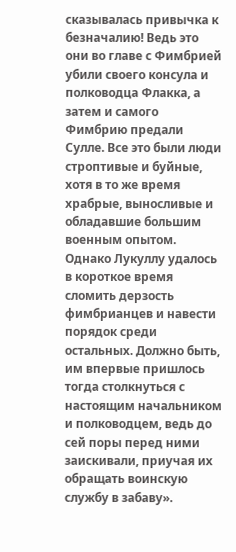сказывалась привычка к безначалию! Ведь это они во главе с Фимбрией убили своего консула и полководца Флакка, а затем и самого Фимбрию предали Сулле. Все это были люди строптивые и буйные, хотя в то же время храбрые, выносливые и обладавшие большим военным опытом. Однако Лукуллу удалось в короткое время сломить дерзость фимбрианцев и навести порядок среди остальных. Должно быть, им впервые пришлось тогда столкнуться с настоящим начальником и полководцем, ведь до сей поры перед ними заискивали, приучая их обращать воинскую службу в забаву».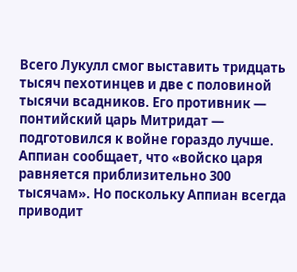Всего Лукулл смог выставить тридцать тысяч пехотинцев и две с половиной тысячи всадников. Его противник — понтийский царь Митридат — подготовился к войне гораздо лучше. Аппиан сообщает, что «войско царя равняется приблизительно 300 тысячам». Но поскольку Аппиан всегда приводит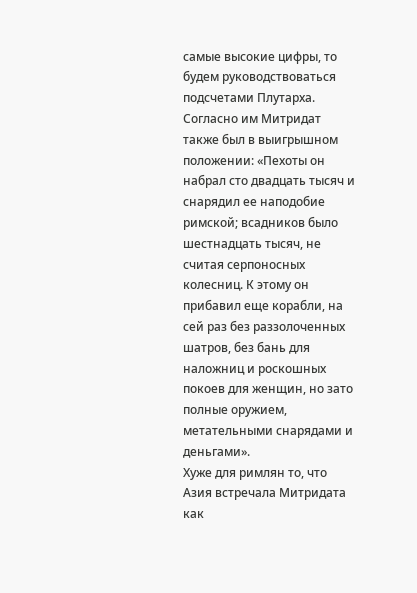самые высокие цифры, то будем руководствоваться подсчетами Плутарха. Согласно им Митридат также был в выигрышном положении: «Пехоты он набрал сто двадцать тысяч и снарядил ее наподобие римской; всадников было шестнадцать тысяч, не считая серпоносных колесниц. К этому он прибавил еще корабли, на сей раз без раззолоченных шатров, без бань для наложниц и роскошных покоев для женщин, но зато полные оружием, метательными снарядами и деньгами».
Хуже для римлян то, что Азия встречала Митридата как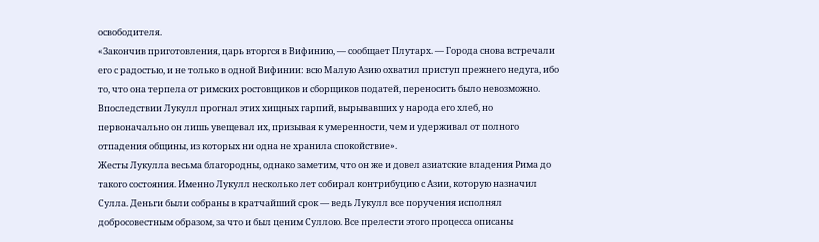освободителя.
«Закончив приготовления, царь вторгся в Вифинию, — сообщает Плутарх. — Города снова встречали его с радостью, и не только в одной Вифинии: всю Малую Азию охватил приступ прежнего недуга, ибо то, что она терпела от римских ростовщиков и сборщиков податей, переносить было невозможно. Впоследствии Лукулл прогнал этих хищных гарпий, вырывавших у народа его хлеб, но первоначально он лишь увещевал их, призывая к умеренности, чем и удерживал от полного отпадения общины, из которых ни одна не хранила спокойствие».
Жесты Лукулла весьма благородны, однако заметим, что он же и довел азиатские владения Рима до такого состояния. Именно Лукулл несколько лет собирал контрибуцию с Азии, которую назначил Сулла. Деньги были собраны в кратчайший срок — ведь Лукулл все поручения исполнял добросовестным образом, за что и был ценим Суллою. Все прелести этого процесса описаны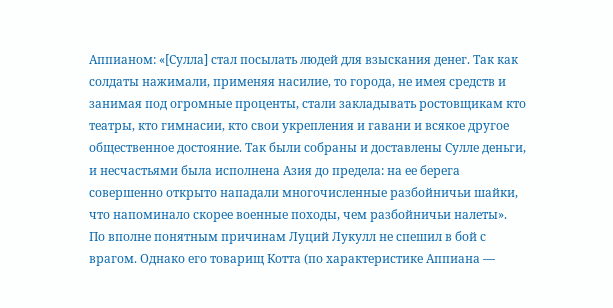Аппианом: «[Сулла] стал посылать людей для взыскания денег. Так как солдаты нажимали, применяя насилие, то города, не имея средств и занимая под огромные проценты, стали закладывать ростовщикам кто театры, кто гимнасии, кто свои укрепления и гавани и всякое другое общественное достояние. Так были собраны и доставлены Сулле деньги, и несчастьями была исполнена Азия до предела: на ее берега совершенно открыто нападали многочисленные разбойничьи шайки, что напоминало скорее военные походы, чем разбойничьи налеты».
По вполне понятным причинам Луций Лукулл не спешил в бой с врагом. Однако его товарищ Котта (по характеристике Аппиана —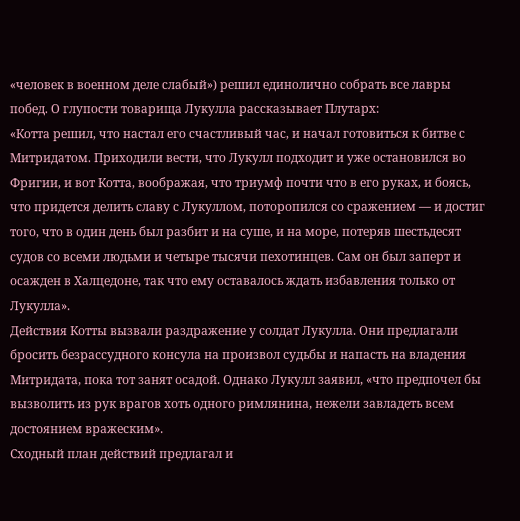«человек в военном деле слабый») решил единолично собрать все лавры побед. О глупости товарища Лукулла рассказывает Плутарх:
«Котта решил, что настал его счастливый час, и начал готовиться к битве с Митридатом. Приходили вести, что Лукулл подходит и уже остановился во Фригии, и вот Котта, воображая, что триумф почти что в его руках, и боясь, что придется делить славу с Лукуллом, поторопился со сражением — и достиг того, что в один день был разбит и на суше, и на море, потеряв шестьдесят судов со всеми людьми и четыре тысячи пехотинцев. Сам он был заперт и осажден в Халцедоне, так что ему оставалось ждать избавления только от Лукулла».
Действия Котты вызвали раздражение у солдат Лукулла. Они предлагали бросить безрассудного консула на произвол судьбы и напасть на владения Митридата, пока тот занят осадой. Однако Лукулл заявил, «что предпочел бы вызволить из рук врагов хоть одного римлянина, нежели завладеть всем достоянием вражеским».
Сходный план действий предлагал и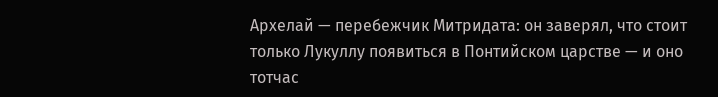Архелай — перебежчик Митридата: он заверял, что стоит только Лукуллу появиться в Понтийском царстве — и оно тотчас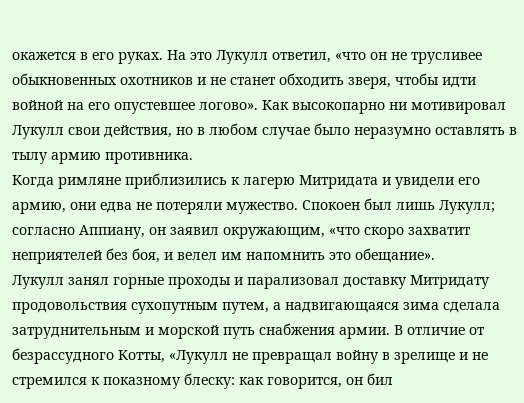окажется в его руках. На это Лукулл ответил, «что он не трусливее обыкновенных охотников и не станет обходить зверя, чтобы идти войной на его опустевшее логово». Как высокопарно ни мотивировал Лукулл свои действия, но в любом случае было неразумно оставлять в тылу армию противника.
Когда римляне приблизились к лагерю Митридата и увидели его армию, они едва не потеряли мужество. Спокоен был лишь Лукулл; согласно Аппиану, он заявил окружающим, «что скоро захватит неприятелей без боя, и велел им напомнить это обещание».
Лукулл занял горные проходы и парализовал доставку Митридату продовольствия сухопутным путем, а надвигающаяся зима сделала затруднительным и морской путь снабжения армии. В отличие от безрассудного Котты, «Лукулл не превращал войну в зрелище и не стремился к показному блеску: как говорится, он бил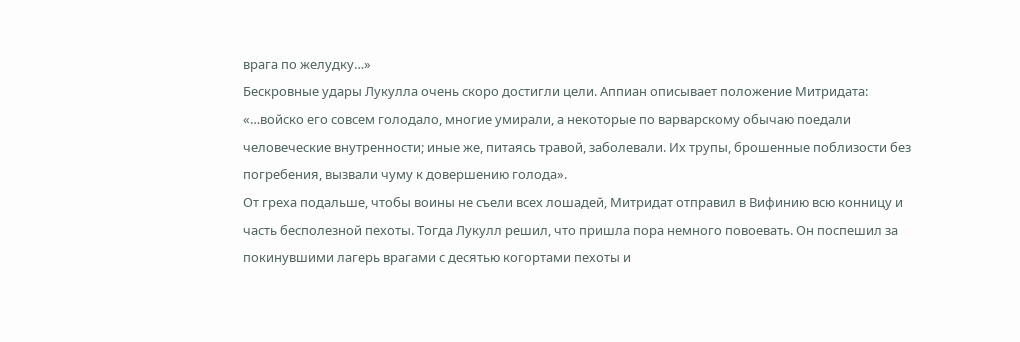врага по желудку…»
Бескровные удары Лукулла очень скоро достигли цели. Аппиан описывает положение Митридата: «…войско его совсем голодало, многие умирали, а некоторые по варварскому обычаю поедали человеческие внутренности; иные же, питаясь травой, заболевали. Их трупы, брошенные поблизости без погребения, вызвали чуму к довершению голода».
От греха подальше, чтобы воины не съели всех лошадей, Митридат отправил в Вифинию всю конницу и часть бесполезной пехоты. Тогда Лукулл решил, что пришла пора немного повоевать. Он поспешил за покинувшими лагерь врагами с десятью когортами пехоты и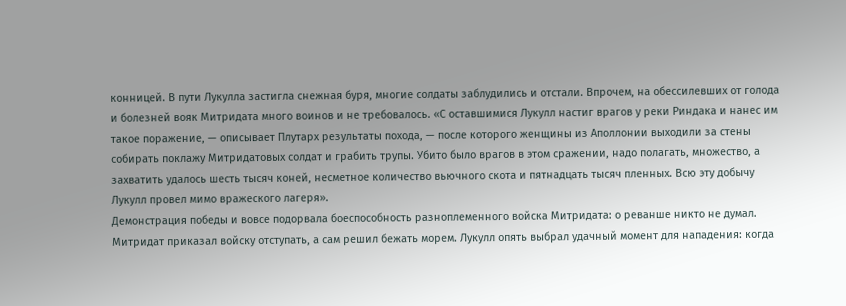конницей. В пути Лукулла застигла снежная буря, многие солдаты заблудились и отстали. Впрочем, на обессилевших от голода и болезней вояк Митридата много воинов и не требовалось. «С оставшимися Лукулл настиг врагов у реки Риндака и нанес им такое поражение, — описывает Плутарх результаты похода, — после которого женщины из Аполлонии выходили за стены собирать поклажу Митридатовых солдат и грабить трупы. Убито было врагов в этом сражении, надо полагать, множество, а захватить удалось шесть тысяч коней, несметное количество вьючного скота и пятнадцать тысяч пленных. Всю эту добычу Лукулл провел мимо вражеского лагеря».
Демонстрация победы и вовсе подорвала боеспособность разноплеменного войска Митридата: о реванше никто не думал. Митридат приказал войску отступать, а сам решил бежать морем. Лукулл опять выбрал удачный момент для нападения: когда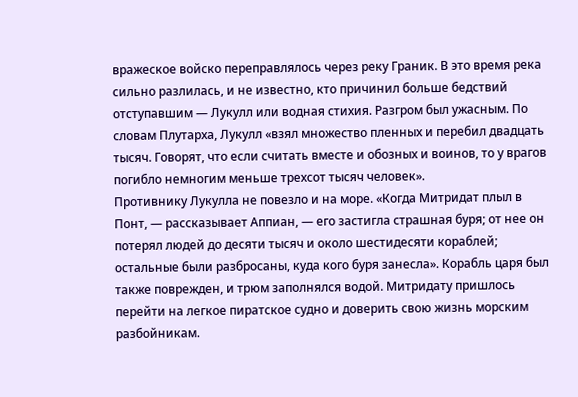вражеское войско переправлялось через реку Граник. В это время река сильно разлилась, и не известно, кто причинил больше бедствий отступавшим — Лукулл или водная стихия. Разгром был ужасным. По словам Плутарха, Лукулл «взял множество пленных и перебил двадцать тысяч. Говорят, что если считать вместе и обозных и воинов, то у врагов погибло немногим меньше трехсот тысяч человек».
Противнику Лукулла не повезло и на море. «Когда Митридат плыл в Понт, — рассказывает Аппиан, — его застигла страшная буря; от нее он потерял людей до десяти тысяч и около шестидесяти кораблей; остальные были разбросаны, куда кого буря занесла». Корабль царя был также поврежден, и трюм заполнялся водой. Митридату пришлось перейти на легкое пиратское судно и доверить свою жизнь морским разбойникам.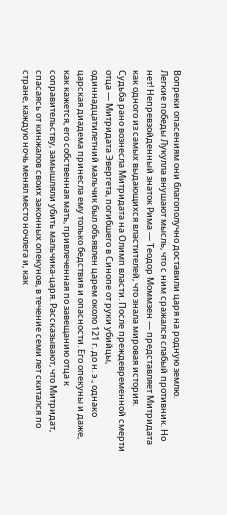Вопреки опасениям они благополучно доставили царя на родную землю.
Легкие победы Лукулла внушают мысль, что с ним сражался слабый противник. Но нет! Непревзойденный знаток Рима — Теодор Моммзен — представляет Митридата как одного из самых выдающихся властителей, что знала мировая история.
Судьба рано вознесла Митридата на Олимп власти. После преждевременной смерти отца — Митридата Эвергета, погибшего в Синопе от руки убийцы, одиннадцатилетний мальчик был объявлен царем около 121 г. до н. э., однако царская диадема принесла ему только бедствия и опасности. Его опекуны и даже, как кажется, его собственная мать, привлеченная по завещанию отца к соправительству, замышляли убить мальчика-царя. Рассказывают, что Митридат, спасаясь от кинжалов своих законных опекунов, в течение семи лет скитался по стране, каждую ночь менял место ночлега и, как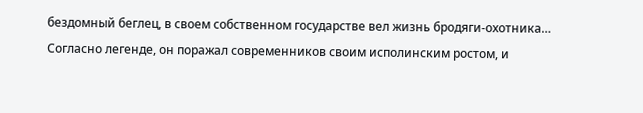бездомный беглец, в своем собственном государстве вел жизнь бродяги-охотника…
Согласно легенде, он поражал современников своим исполинским ростом, и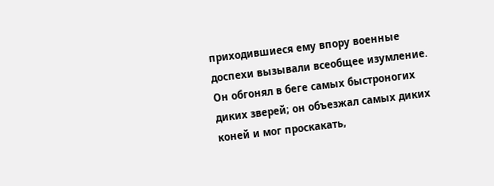приходившиеся ему впору военные доспехи вызывали всеобщее изумление. Он обгонял в беге самых быстроногих диких зверей; он объезжал самых диких коней и мог проскакать,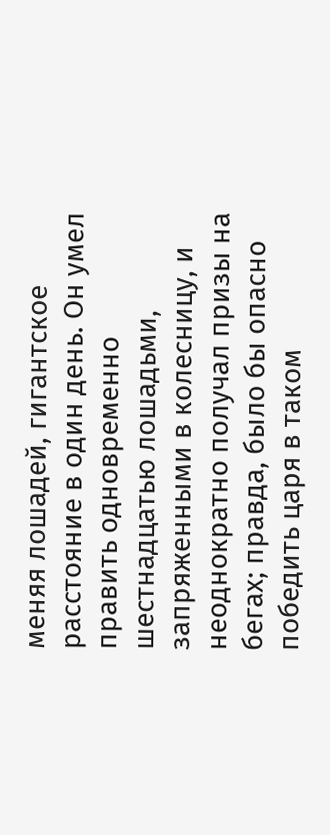меняя лошадей, гигантское расстояние в один день. Он умел править одновременно шестнадцатью лошадьми, запряженными в колесницу, и неоднократно получал призы на бегах; правда, было бы опасно победить царя в таком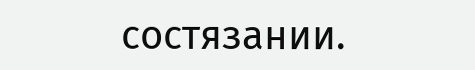состязании.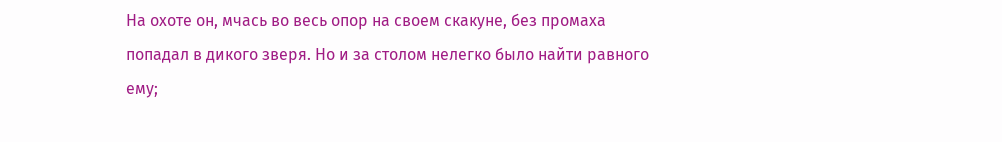На охоте он, мчась во весь опор на своем скакуне, без промаха попадал в дикого зверя. Но и за столом нелегко было найти равного ему;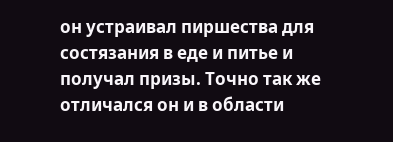он устраивал пиршества для состязания в еде и питье и получал призы. Точно так же отличался он и в области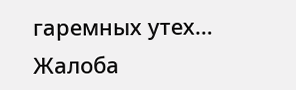гаремных утех…
Жалоба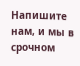Напишите нам, и мы в срочном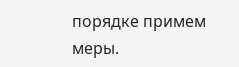порядке примем меры.